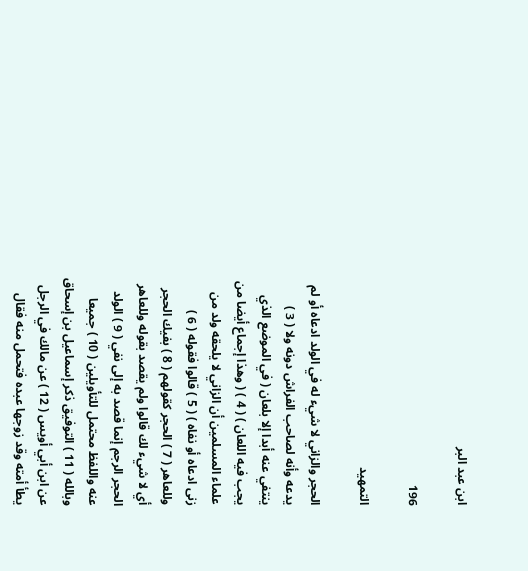ابن عبد البر

196

التمهيد

الحجر والزاني لا شيء له في الولد ادعاه أو لم يدعه وأنه لصاحب الفراش دونه ولا ( 3 ) ينتفي عنه أبدا إلا بلعان ( في الموضع الذي يجب فيه اللعان ) ( 4 ) ( وهذا إجماع أيضا من علماء المسلمين أن الزاني لا يلحقه ولد من زنى ادعاه أو نفاه ) ( 5 ) قالوا فقوله ( 6 ) وللعاهر ( 7 ) الحجر كقولهم ( 8 ) بفيك الحجر أي لا شيء لك قالوا ولم يقصد بقوله وللعاهر الحجر الرجم إنما قصد به إلى نفي ( 9 ) الولد عنه واللفظ محتمل للتأويلين ( 10 ) جميعا وبالله ( 11 ) التوفيق ذكر إسماعيل بن إسحاق عن ابن أبي أويس ( 12 ) عن مالك في الرجل يطأ أمته وقد زوجها عبده فتحمل منه فقال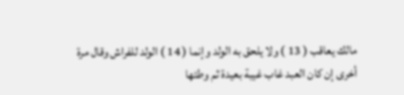مالك يعاقب ( 13 ) ولا يلحق به الولد وإنما ( 14 ) الولد للفراش وقال مرة أخرى إن كان العبد غاب غيبة بعيدة ثم وطئها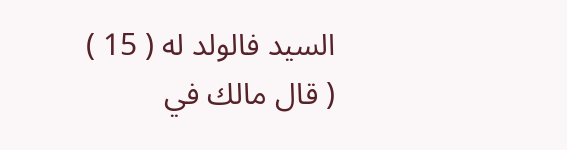السيد فالولد له ( 15 ) ( قال مالك في